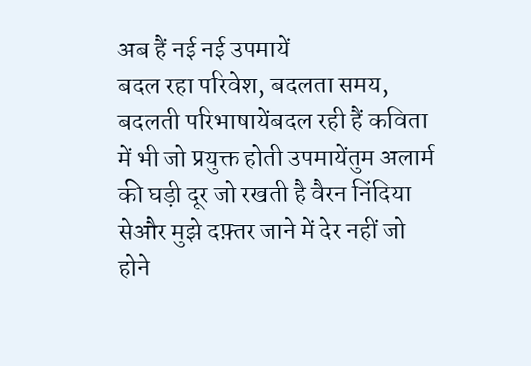अब हैं नई नई उपमायें
बदल रहा परिवेश, बदलता समय, बदलती परिभाषायेंबदल रही हैं कविता में भी जो प्रयुक्त होती उपमायेंतुम अलार्म की घड़ी दूर जो रखती है वैरन निंदिया सेऔर मुझे दफ़्तर जाने में देर नहीं जो होने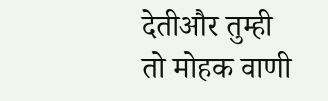देतीऔर तुम्ही तो मोहक वाणी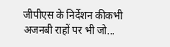जीपीएस के निर्देशन कीकभी अजनबी राहों पर भी जो...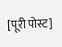[पूरी पोस्ट]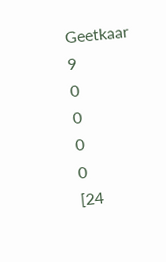Geetkaar
9
0
0
0
0
[24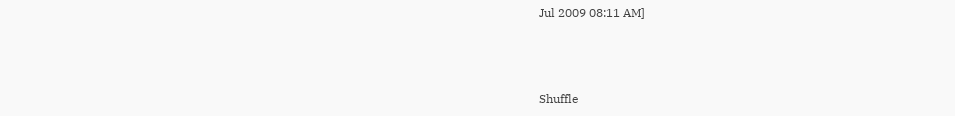Jul 2009 08:11 AM]



Shuffle